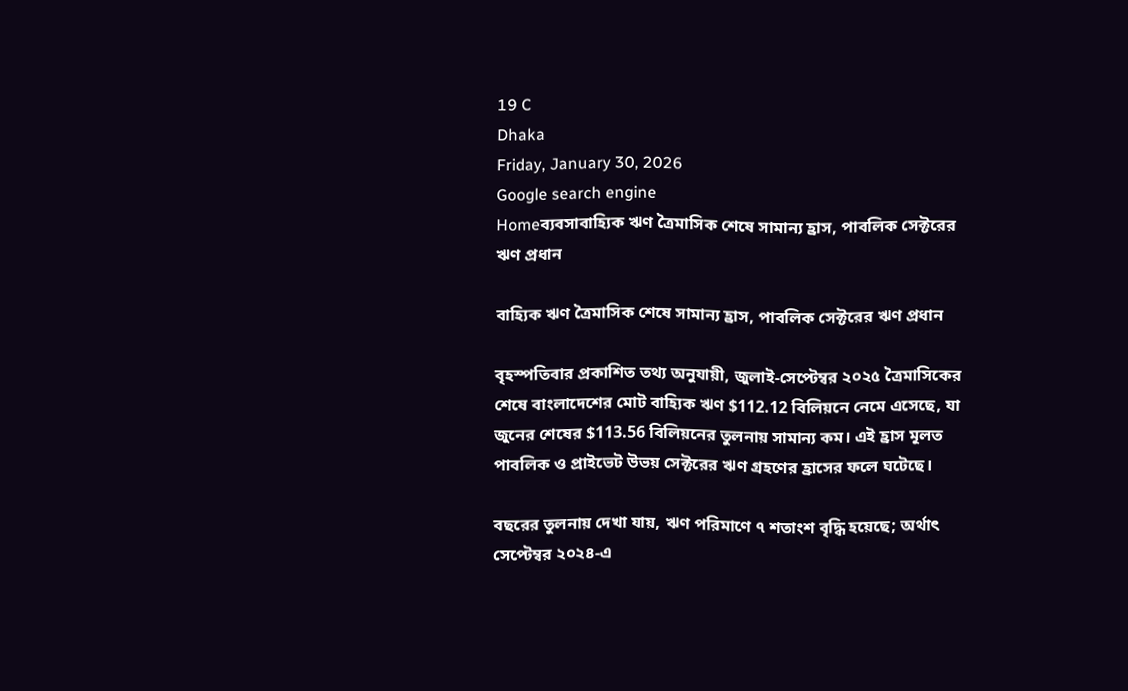19 C
Dhaka
Friday, January 30, 2026
Google search engine
Homeব্যবসাবাহ্যিক ঋণ ত্রৈমাসিক শেষে সামান্য হ্রাস, পাবলিক সেক্টরের ঋণ প্রধান

বাহ্যিক ঋণ ত্রৈমাসিক শেষে সামান্য হ্রাস, পাবলিক সেক্টরের ঋণ প্রধান

বৃহস্পতিবার প্রকাশিত তথ্য অনুযায়ী, জুলাই‑সেপ্টেম্বর ২০২৫ ত্রৈমাসিকের শেষে বাংলাদেশের মোট বাহ্যিক ঋণ $112.12 বিলিয়নে নেমে এসেছে, যা জুনের শেষের $113.56 বিলিয়নের তুলনায় সামান্য কম। এই হ্রাস মূলত পাবলিক ও প্রাইভেট উভয় সেক্টরের ঋণ গ্রহণের হ্রাসের ফলে ঘটেছে।

বছরের তুলনায় দেখা যায়, ঋণ পরিমাণে ৭ শতাংশ বৃদ্ধি হয়েছে; অর্থাৎ সেপ্টেম্বর ২০২৪-এ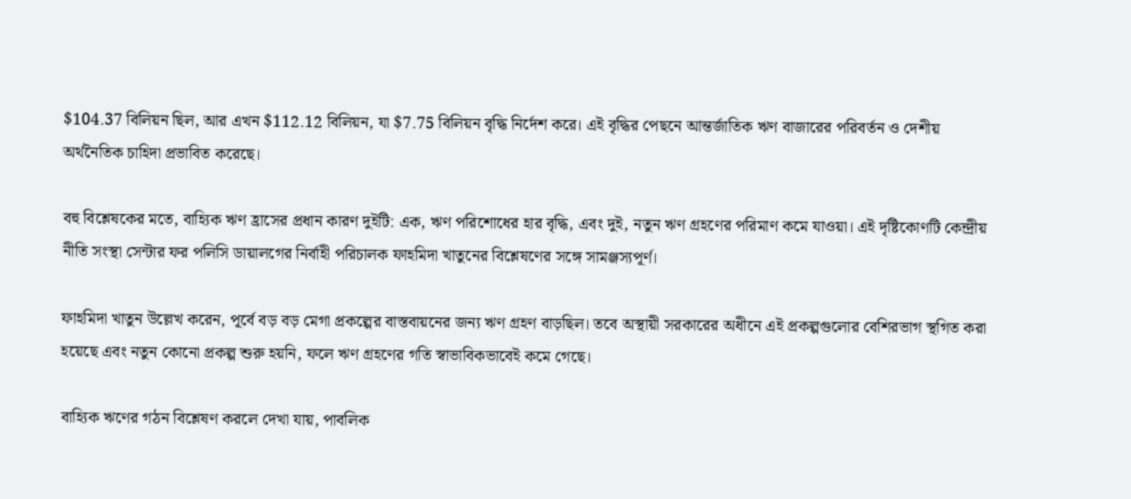$104.37 বিলিয়ন ছিল, আর এখন $112.12 বিলিয়ন, যা $7.75 বিলিয়ন বৃদ্ধি নির্দেশ করে। এই বৃদ্ধির পেছনে আন্তর্জাতিক ঋণ বাজারের পরিবর্তন ও দেশীয় অর্থনৈতিক চাহিদা প্রভাবিত করেছে।

বহু বিশ্লেষকের মতে, বাহ্যিক ঋণ হ্রাসের প্রধান কারণ দুইটি: এক, ঋণ পরিশোধের হার বৃদ্ধি, এবং দুই, নতুন ঋণ গ্রহণের পরিমাণ কমে যাওয়া। এই দৃষ্টিকোণটি কেন্দ্রীয় নীতি সংস্থা সেন্টার ফর পলিসি ডায়ালগের নির্বাহী পরিচালক ফাহমিদা খাতুনের বিশ্লেষণের সঙ্গে সামঞ্জস্যপূর্ণ।

ফাহমিদা খাতুন উল্লেখ করেন, পূর্বে বড় বড় মেগা প্রকল্পের বাস্তবায়নের জন্য ঋণ গ্রহণ বাড়ছিল। তবে অস্থায়ী সরকারের অধীনে এই প্রকল্পগুলোর বেশিরভাগ স্থগিত করা হয়েছে এবং নতুন কোনো প্রকল্প শুরু হয়নি, ফলে ঋণ গ্রহণের গতি স্বাভাবিকভাবেই কমে গেছে।

বাহ্যিক ঋণের গঠন বিশ্লেষণ করলে দেখা যায়, পাবলিক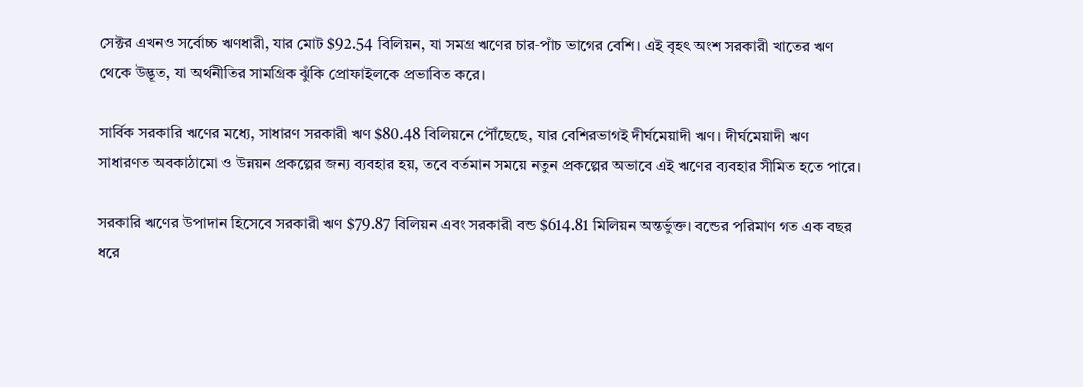সেক্টর এখনও সর্বোচ্চ ঋণধারী, যার মোট $92.54 বিলিয়ন, যা সমগ্র ঋণের চার‑পাঁচ ভাগের বেশি। এই বৃহৎ অংশ সরকারী খাতের ঋণ থেকে উদ্ভূত, যা অর্থনীতির সামগ্রিক ঝুঁকি প্রোফাইলকে প্রভাবিত করে।

সার্বিক সরকারি ঋণের মধ্যে, সাধারণ সরকারী ঋণ $80.48 বিলিয়নে পৌঁছেছে, যার বেশিরভাগই দীর্ঘমেয়াদী ঋণ। দীর্ঘমেয়াদী ঋণ সাধারণত অবকাঠামো ও উন্নয়ন প্রকল্পের জন্য ব্যবহার হয়, তবে বর্তমান সময়ে নতুন প্রকল্পের অভাবে এই ঋণের ব্যবহার সীমিত হতে পারে।

সরকারি ঋণের উপাদান হিসেবে সরকারী ঋণ $79.87 বিলিয়ন এবং সরকারী বন্ড $614.81 মিলিয়ন অন্তর্ভুক্ত। বন্ডের পরিমাণ গত এক বছর ধরে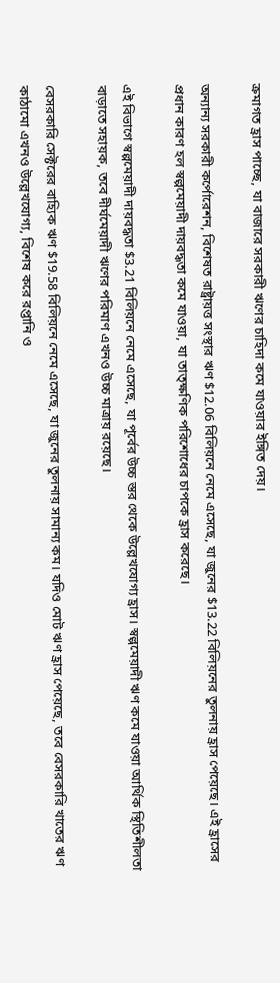ক্রমাগত হ্রাস পাচ্ছে, যা বাজারে সরকারী ঋণের চাহিদা কমে যাওয়ার ইঙ্গিত দেয়।

অন্যান্য সরকারী কর্পোরেশন, বিশেষত রাষ্ট্রায়ত্ত সংস্থার ঋণ $12.06 বিলিয়নে নেমে এসেছে, যা জুনের $13.22 বিলিয়নের তুলনায় হ্রাস পেয়েছে। এই হ্রাসের প্রধান কারণ হল স্বল্পমেয়াদী দায়বদ্ধতা কমে যাওয়া, যা তাত্ক্ষণিক পরিশোধের চাপকে হ্রাস করেছে।

এই বিভাগে স্বল্পমেয়াদী দায়বদ্ধতা $3.21 বিলিয়নে নেমে এসেছে, যা পূর্বের উচ্চ স্তর থেকে উল্লেখযোগ্য হ্রাস। স্বল্পমেয়াদী ঋণ কমে যাওয়া আর্থিক স্থিতিশীলতা বাড়াতে সহায়ক, তবে দীর্ঘমেয়াদী ঋণের পরিমাণ এখনও উচ্চ মাত্রায় রয়েছে।

বেসরকারি সেক্টরের বাহ্যিক ঋণ $19.58 বিলিয়নে নেমে এসেছে, যা জুনের তুলনায় সামান্য কম। যদিও মোট ঋণ হ্রাস পেয়েছে, তবে বেসরকারি খাতের ঋণ কাঠামো এখনও উল্লেখযোগ্য, বিশেষ করে রপ্তানি ও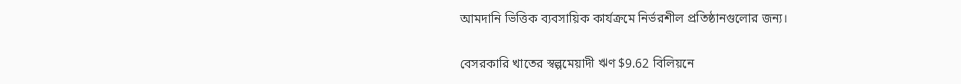আমদানি ভিত্তিক ব্যবসায়িক কার্যক্রমে নির্ভরশীল প্রতিষ্ঠানগুলোর জন্য।

বেসরকারি খাতের স্বল্পমেয়াদী ঋণ $9.62 বিলিয়নে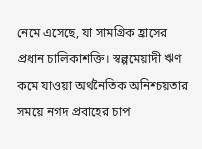নেমে এসেছে, যা সামগ্রিক হ্রাসের প্রধান চালিকাশক্তি। স্বল্পমেয়াদী ঋণ কমে যাওয়া অর্থনৈতিক অনিশ্চয়তার সময়ে নগদ প্রবাহের চাপ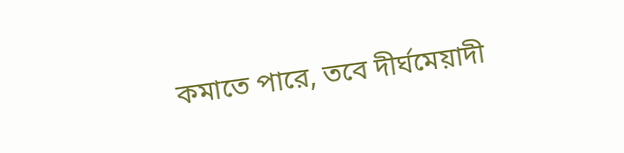কমাতে পারে, তবে দীর্ঘমেয়াদী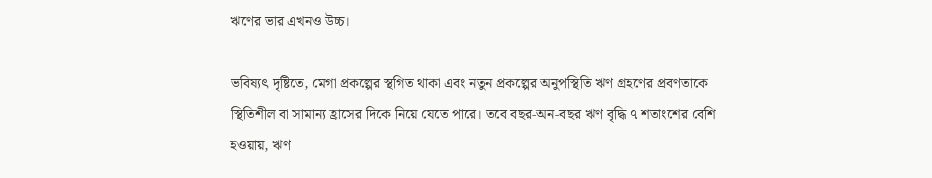ঋণের ভার এখনও উচ্চ।

ভবিষ্যৎ দৃষ্টিতে, মেগা প্রকল্পের স্থগিত থাকা এবং নতুন প্রকল্পের অনুপস্থিতি ঋণ গ্রহণের প্রবণতাকে স্থিতিশীল বা সামান্য হ্রাসের দিকে নিয়ে যেতে পারে। তবে বছর‑অন‑বছর ঋণ বৃদ্ধি ৭ শতাংশের বেশি হওয়ায়, ঋণ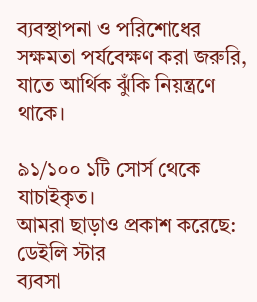ব্যবস্থাপনা ও পরিশোধের সক্ষমতা পর্যবেক্ষণ করা জরুরি, যাতে আর্থিক ঝুঁকি নিয়ন্ত্রণে থাকে।

৯১/১০০ ১টি সোর্স থেকে যাচাইকৃত।
আমরা ছাড়াও প্রকাশ করেছে: ডেইলি স্টার
ব্যবসা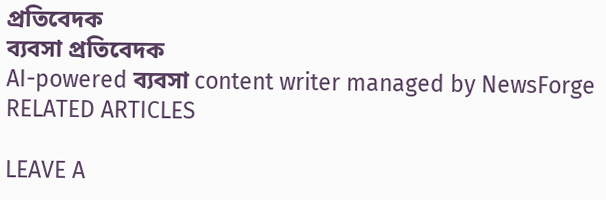প্রতিবেদক
ব্যবসা প্রতিবেদক
AI-powered ব্যবসা content writer managed by NewsForge
RELATED ARTICLES

LEAVE A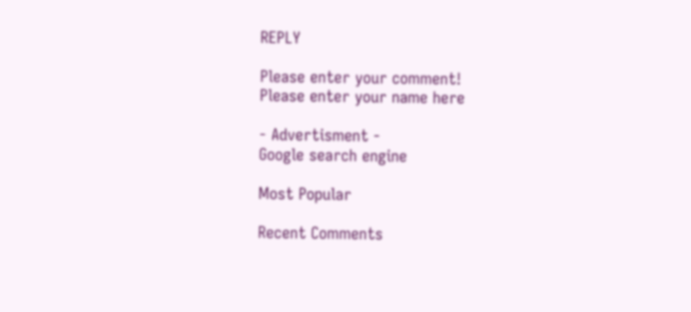REPLY

Please enter your comment!
Please enter your name here

- Advertisment -
Google search engine

Most Popular

Recent Comments